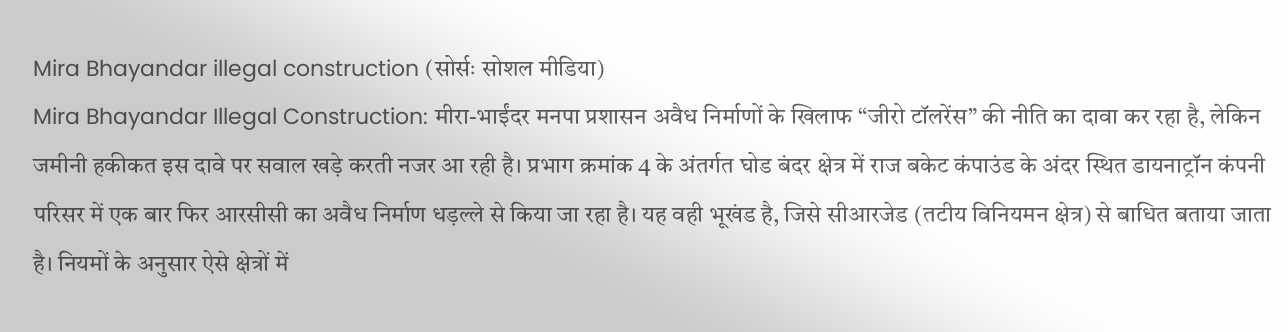Mira Bhayandar illegal construction (सोर्सः सोशल मीडिया)
Mira Bhayandar Illegal Construction: मीरा-भाईंदर मनपा प्रशासन अवैध निर्माणों के खिलाफ “जीरो टॉलरेंस” की नीति का दावा कर रहा है, लेकिन जमीनी हकीकत इस दावे पर सवाल खड़े करती नजर आ रही है। प्रभाग क्रमांक 4 के अंतर्गत घोड बंदर क्षेत्र में राज बकेट कंपाउंड के अंदर स्थित डायनाट्रॉन कंपनी परिसर में एक बार फिर आरसीसी का अवैध निर्माण धड़ल्ले से किया जा रहा है। यह वही भूखंड है, जिसे सीआरजेड (तटीय विनियमन क्षेत्र) से बाधित बताया जाता है। नियमों के अनुसार ऐसे क्षेत्रों में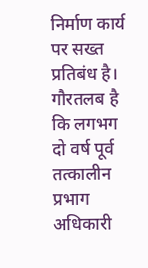निर्माण कार्य पर सख्त प्रतिबंध है।
गौरतलब है कि लगभग दो वर्ष पूर्व तत्कालीन प्रभाग अधिकारी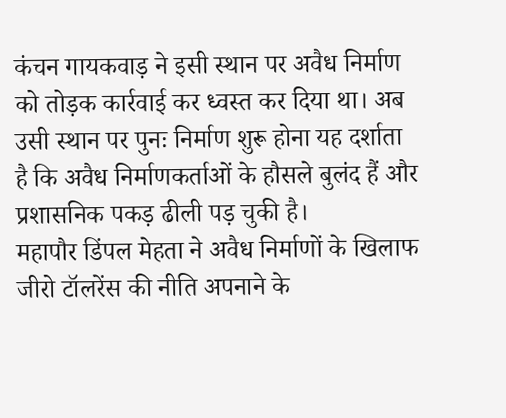कंचन गायकवाड़ ने इसी स्थान पर अवैध निर्माण को तोड़क कार्रवाई कर ध्वस्त कर दिया था। अब उसी स्थान पर पुनः निर्माण शुरू होना यह दर्शाता है कि अवैध निर्माणकर्ताओं के हौसले बुलंद हैं और प्रशासनिक पकड़ ढीली पड़ चुकी है।
महापौर डिंपल मेहता ने अवैध निर्माणों के खिलाफ जीरो टॉलरेंस की नीति अपनाने के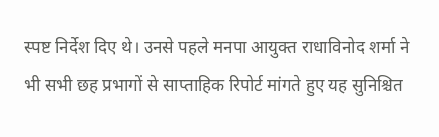स्पष्ट निर्देश दिए थे। उनसे पहले मनपा आयुक्त राधाविनोद शर्मा ने भी सभी छह प्रभागों से साप्ताहिक रिपोर्ट मांगते हुए यह सुनिश्चित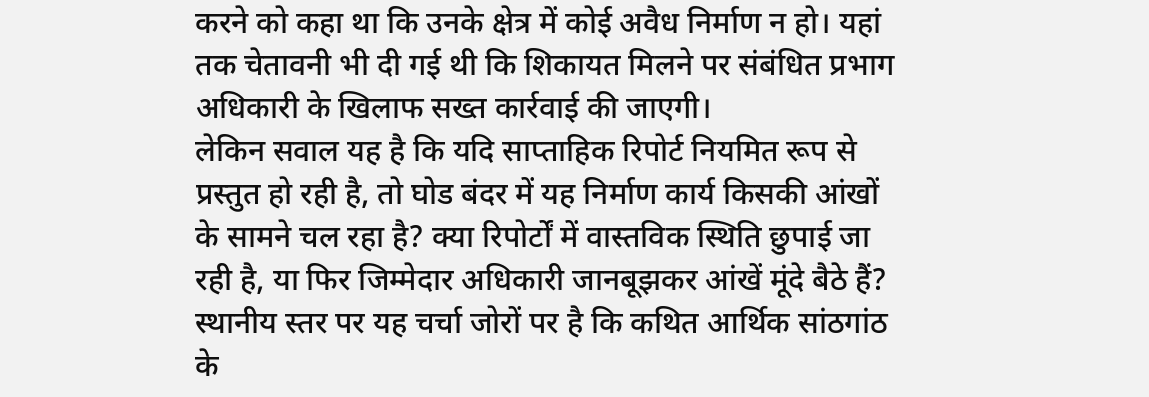करने को कहा था कि उनके क्षेत्र में कोई अवैध निर्माण न हो। यहां तक चेतावनी भी दी गई थी कि शिकायत मिलने पर संबंधित प्रभाग अधिकारी के खिलाफ सख्त कार्रवाई की जाएगी।
लेकिन सवाल यह है कि यदि साप्ताहिक रिपोर्ट नियमित रूप से प्रस्तुत हो रही है, तो घोड बंदर में यह निर्माण कार्य किसकी आंखों के सामने चल रहा है? क्या रिपोर्टों में वास्तविक स्थिति छुपाई जा रही है, या फिर जिम्मेदार अधिकारी जानबूझकर आंखें मूंदे बैठे हैं?
स्थानीय स्तर पर यह चर्चा जोरों पर है कि कथित आर्थिक सांठगांठ के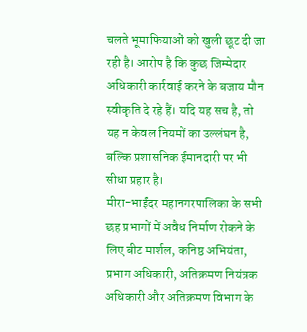चलते भूमाफियाओं को खुली छूट दी जा रही है। आरोप है कि कुछ जिम्मेदार अधिकारी कार्रवाई करने के बजाय मौन स्वीकृति दे रहे हैं। यदि यह सच है, तो यह न केवल नियमों का उल्लंघन है, बल्कि प्रशासनिक ईमानदारी पर भी सीधा प्रहार है।
मीरा-भाईंदर महानगरपालिका के सभी छह प्रभागों में अवैध निर्माण रोकने के लिए बीट मार्शल, कनिष्ठ अभियंता, प्रभाग अधिकारी, अतिक्रमण नियंत्रक अधिकारी और अतिक्रमण विभाग के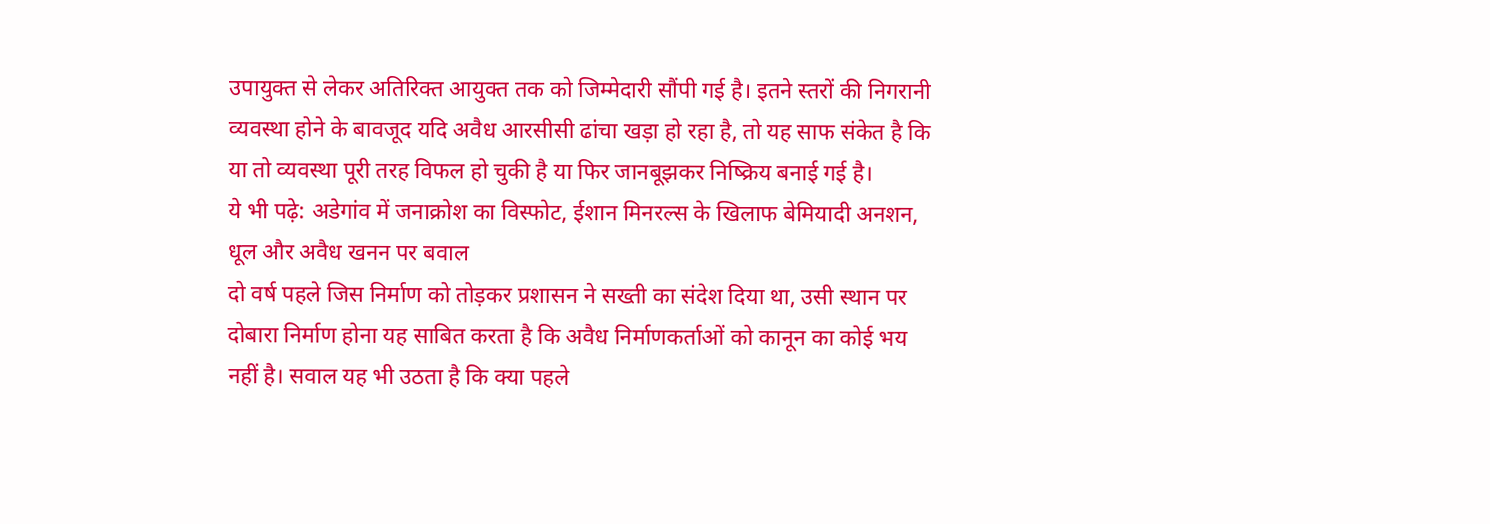उपायुक्त से लेकर अतिरिक्त आयुक्त तक को जिम्मेदारी सौंपी गई है। इतने स्तरों की निगरानी व्यवस्था होने के बावजूद यदि अवैध आरसीसी ढांचा खड़ा हो रहा है, तो यह साफ संकेत है कि या तो व्यवस्था पूरी तरह विफल हो चुकी है या फिर जानबूझकर निष्क्रिय बनाई गई है।
ये भी पढ़े: अडेगांव में जनाक्रोश का विस्फोट, ईशान मिनरल्स के खिलाफ बेमियादी अनशन, धूल और अवैध खनन पर बवाल
दो वर्ष पहले जिस निर्माण को तोड़कर प्रशासन ने सख्ती का संदेश दिया था, उसी स्थान पर दोबारा निर्माण होना यह साबित करता है कि अवैध निर्माणकर्ताओं को कानून का कोई भय नहीं है। सवाल यह भी उठता है कि क्या पहले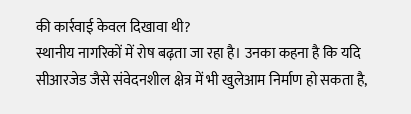की कार्रवाई केवल दिखावा थी?
स्थानीय नागरिकों में रोष बढ़ता जा रहा है। उनका कहना है कि यदि सीआरजेड जैसे संवेदनशील क्षेत्र में भी खुलेआम निर्माण हो सकता है,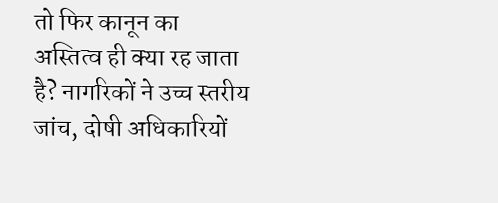तो फिर कानून का अस्तित्व ही क्या रह जाता है? नागरिकों ने उच्च स्तरीय जांच, दोषी अधिकारियों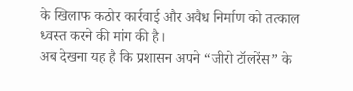के खिलाफ कठोर कार्रवाई और अवैध निर्माण को तत्काल ध्वस्त करने की मांग की है।
अब देखना यह है कि प्रशासन अपने “जीरो टॉलरेंस” के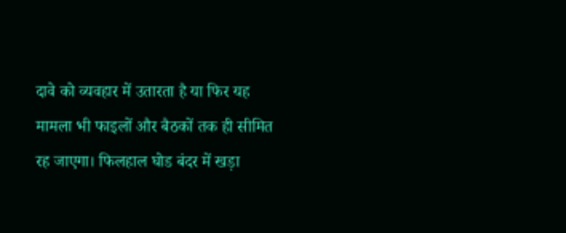दावे को व्यवहार में उतारता है या फिर यह मामला भी फाइलों और बैठकों तक ही सीमित रह जाएगा। फिलहाल घोड बंदर में खड़ा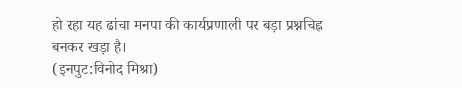हो रहा यह ढांचा मनपा की कार्यप्रणाली पर बड़ा प्रश्नचिह्न बनकर खड़ा है।
(इनपुट:विनोद मिश्रा)